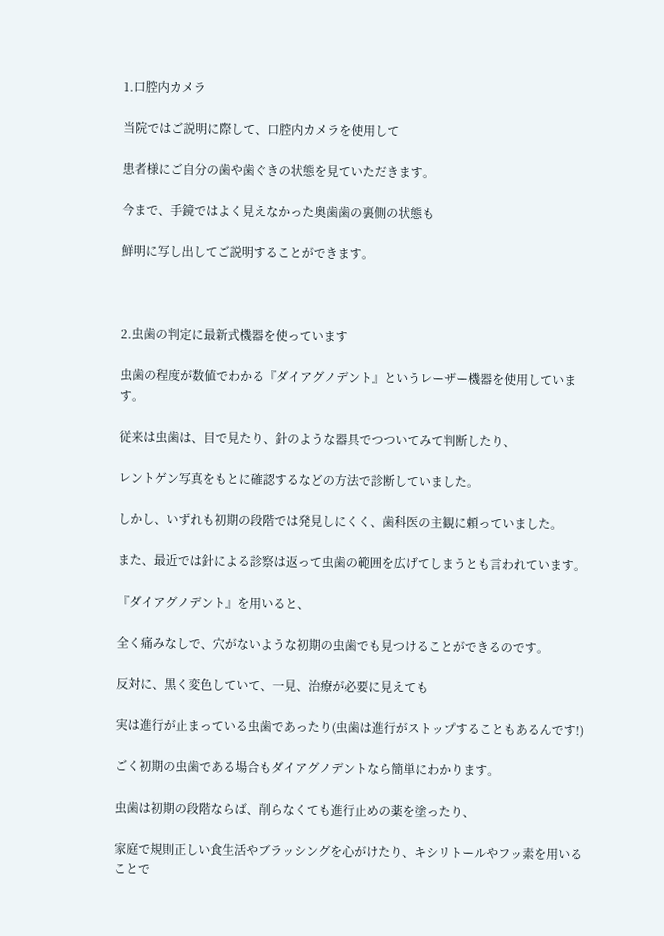1.口腔内カメラ

当院ではご説明に際して、口腔内カメラを使用して

患者様にご自分の歯や歯ぐきの状態を見ていただきます。

今まで、手鏡ではよく見えなかった奥歯歯の裏側の状態も

鮮明に写し出してご説明することができます。



2.虫歯の判定に最新式機器を使っています

虫歯の程度が数値でわかる『ダイアグノデント』というレーザー機器を使用しています。

従来は虫歯は、目で見たり、針のような器具でつついてみて判断したり、

レントゲン写真をもとに確認するなどの方法で診断していました。

しかし、いずれも初期の段階では発見しにくく、歯科医の主観に頼っていました。

また、最近では針による診察は返って虫歯の範囲を広げてしまうとも言われています。

『ダイアグノデント』を用いると、

全く痛みなしで、穴がないような初期の虫歯でも見つけることができるのです。

反対に、黒く変色していて、一見、治療が必要に見えても

実は進行が止まっている虫歯であったり(虫歯は進行がストップすることもあるんです!)

ごく初期の虫歯である場合もダイアグノデントなら簡単にわかります。

虫歯は初期の段階ならば、削らなくても進行止めの薬を塗ったり、

家庭で規則正しい食生活やブラッシングを心がけたり、キシリトールやフッ素を用いることで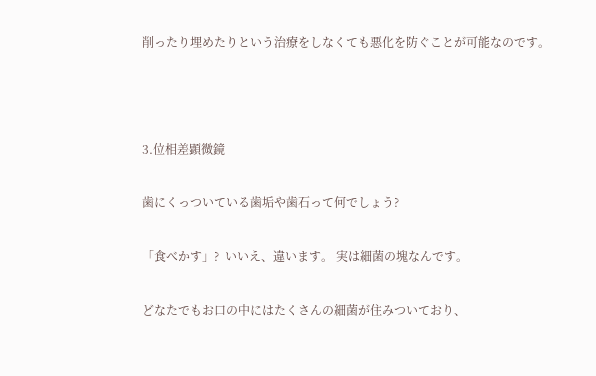削ったり埋めたりという治療をしなくても悪化を防ぐことが可能なのです。



3.位相差顕微鏡

歯にくっついている歯垢や歯石って何でしょう?

「食べかす」?  いいえ、違います。 実は細菌の塊なんです。

どなたでもお口の中にはたくさんの細菌が住みついており、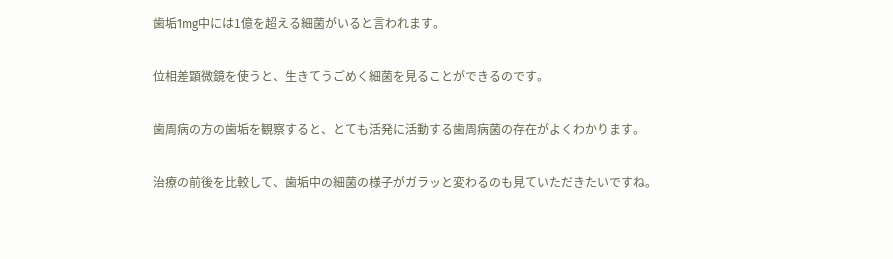歯垢1mg中には1億を超える細菌がいると言われます。

位相差顕微鏡を使うと、生きてうごめく細菌を見ることができるのです。

歯周病の方の歯垢を観察すると、とても活発に活動する歯周病菌の存在がよくわかります。

治療の前後を比較して、歯垢中の細菌の様子がガラッと変わるのも見ていただきたいですね。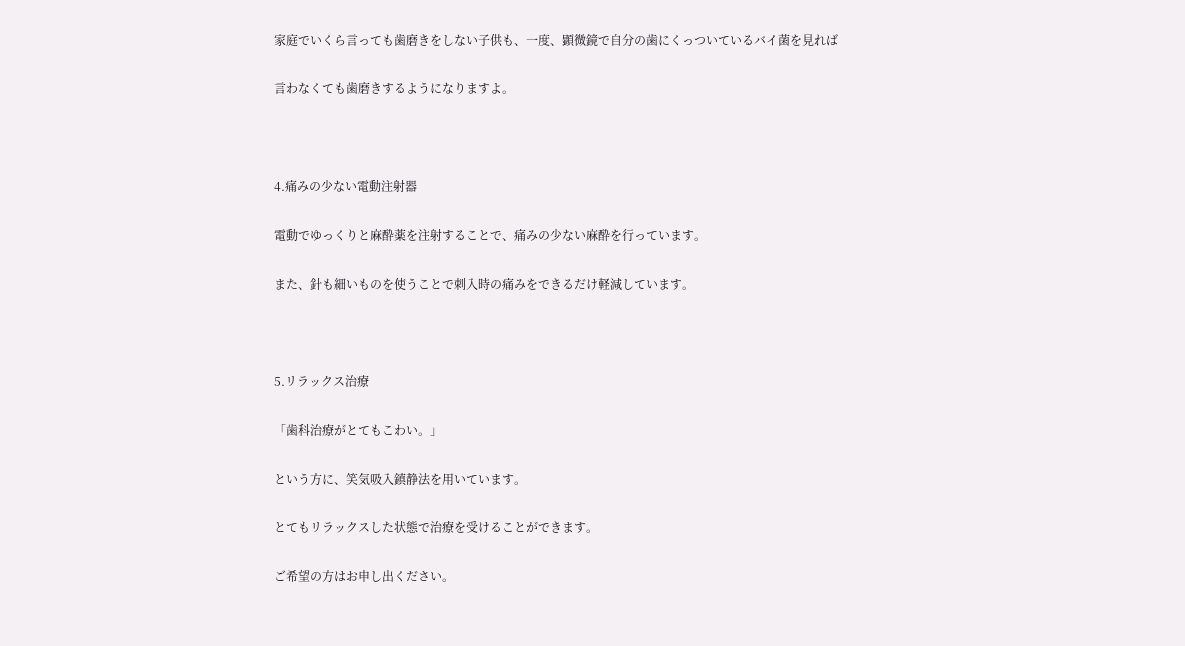家庭でいくら言っても歯磨きをしない子供も、一度、顕微鏡で自分の歯にくっついているバイ菌を見れば

言わなくても歯磨きするようになりますよ。



4.痛みの少ない電動注射器

電動でゆっくりと麻酔薬を注射することで、痛みの少ない麻酔を行っています。

また、針も細いものを使うことで刺入時の痛みをできるだけ軽減しています。



5.リラックス治療

「歯科治療がとてもこわい。」

という方に、笑気吸入鎮静法を用いています。

とてもリラックスした状態で治療を受けることができます。

ご希望の方はお申し出ください。